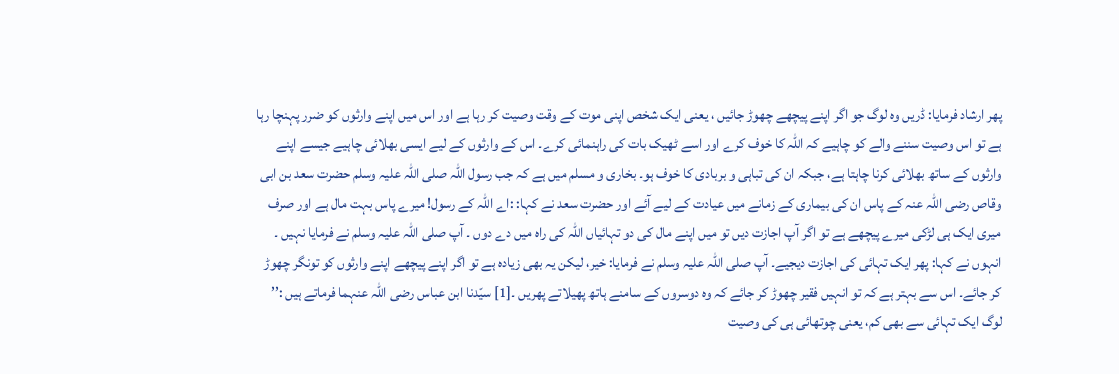پھر ارشاد فرمایا: ڈریں وہ لوگ جو اگر اپنے پیچھے چھوڑ جائیں ، یعنی ایک شخص اپنی موت کے وقت وصیت کر رہا ہے اور اس میں اپنے وارثوں کو ضرر پہنچا رہا ہے تو اس وصیت سننے والے کو چاہیے کہ اللہ کا خوف کرے اور اسے ٹھیک بات کی راہنمائی کرے۔ اس کے وارثوں کے لیے ایسی بھلائی چاہیے جیسے اپنے وارثوں کے ساتھ بھلائی کرنا چاہتا ہے، جبکہ ان کی تباہی و بربادی کا خوف ہو۔ بخاری و مسلم میں ہے کہ جب رسول اللہ صلی اللہ علیہ وسلم حضرت سعد بن ابی وقاص رضی اللہ عنہ کے پاس ان کی بیماری کے زمانے میں عیادت کے لیے آئے اور حضرت سعد نے کہا: :اے اللہ کے رسول! میرے پاس بہت مال ہے اور صرف میری ایک ہی لڑکی میرے پیچھے ہے تو اگر آپ اجازت دیں تو میں اپنے مال کی دو تہائیاں اللہ کی راہ میں دے دوں ۔ آپ صلی اللہ علیہ وسلم نے فرمایا نہیں ۔ انہوں نے کہا: پھر ایک تہائی کی اجازت دیجیے۔ آپ صلی اللہ علیہ وسلم نے فرمایا: خیر، لیکن یہ بھی زیادہ ہے تو اگر اپنے پیچھے اپنے وارثوں کو تونگر چھوڑ کر جائے۔ اس سے بہتر ہے کہ تو انہیں فقیر چھوڑ کر جائے کہ وہ دوسروں کے سامنے ہاتھ پھیلاتے پھریں ۔[1] سیّدنا ابن عباس رضی اللہ عنہما فرماتے ہیں :’’ لوگ ایک تہائی سے بھی کم، یعنی چوتھائی ہی کی وصیت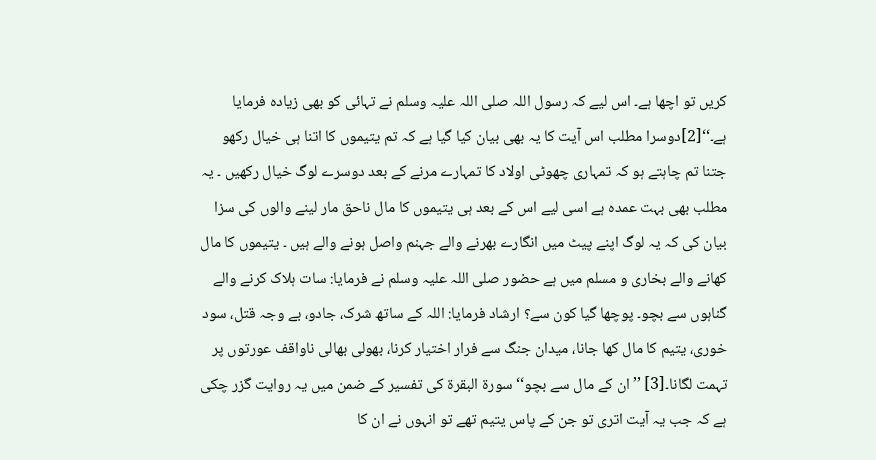کریں تو اچھا ہے۔ اس لیے کہ رسول اللہ صلی اللہ علیہ وسلم نے تہائی کو بھی زیادہ فرمایا ہے۔‘‘[2]دوسرا مطلب اس آیت کا یہ بھی بیان کیا گیا ہے کہ تم یتیموں کا اتنا ہی خیال رکھو جتنا تم چاہتے ہو کہ تمہاری چھوٹی اولاد کا تمہارے مرنے کے بعد دوسرے لوگ خیال رکھیں ۔ یہ مطلب بھی بہت عمدہ ہے اسی لیے اس کے بعد ہی یتیموں کا مال ناحق مار لینے والوں کی سزا بیان کی کہ یہ لوگ اپنے پیٹ میں انگارے بھرنے والے جہنم واصل ہونے والے ہیں ۔ یتیموں کا مال کھانے والے بخاری و مسلم میں ہے حضور صلی اللہ علیہ وسلم نے فرمایا: سات ہلاک کرنے والے گناہوں سے بچو۔ پوچھا گیا کون سے؟ ارشاد فرمایا: اللہ کے ساتھ شرک، جادو، بے وجہ قتل، سود خوری، یتیم کا مال کھا جانا، میدان جنگ سے فرار اختیار کرنا، بھولی بھالی ناواقف عورتوں پر تہمت لگانا۔[3] ’’ان کے مال سے بچو‘‘ سورۃ البقرۃ کی تفسیر کے ضمن میں یہ روایت گزر چکی ہے کہ جب یہ آیت اتری تو جن کے پاس یتیم تھے تو انہوں نے ان کا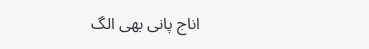اناج پانی بھی الگ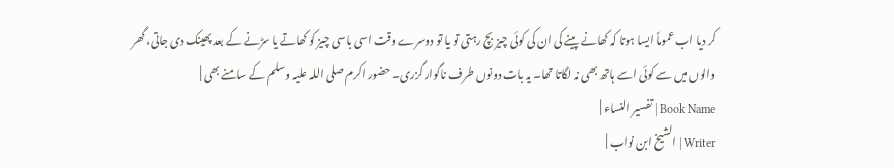کر دیا اب عموماً ایسا ہوتا کہ کھانے پینے کی ان کی کوئی چیز بچ رہتی تو یا تو دوسرے وقت اسی باسی چیز کو کھاتے یا سڑنے کے بعد پھینک دی جاتی، گھر والوں میں سے کوئی اسے ہاتھ بھی نہ لگاتا تھا۔ یہ بات دونوں طرف ناگوار گزری۔ حضور اکرم صلی اللہ علیہ وسلم کے سامنے بھی |
Book Name | تفسیر النساء |
Writer | الشیخ ابن نواب |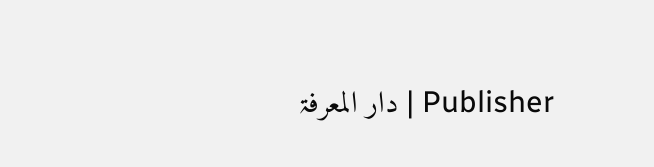Publisher | دار المعرفۃ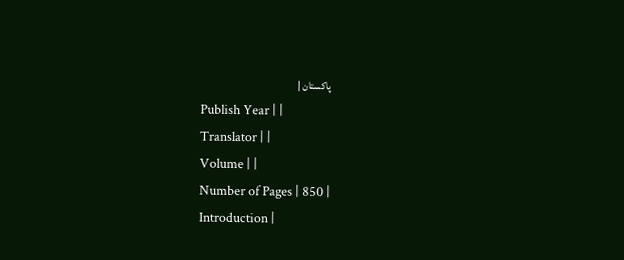پاکستان |
Publish Year | |
Translator | |
Volume | |
Number of Pages | 850 |
Introduction |